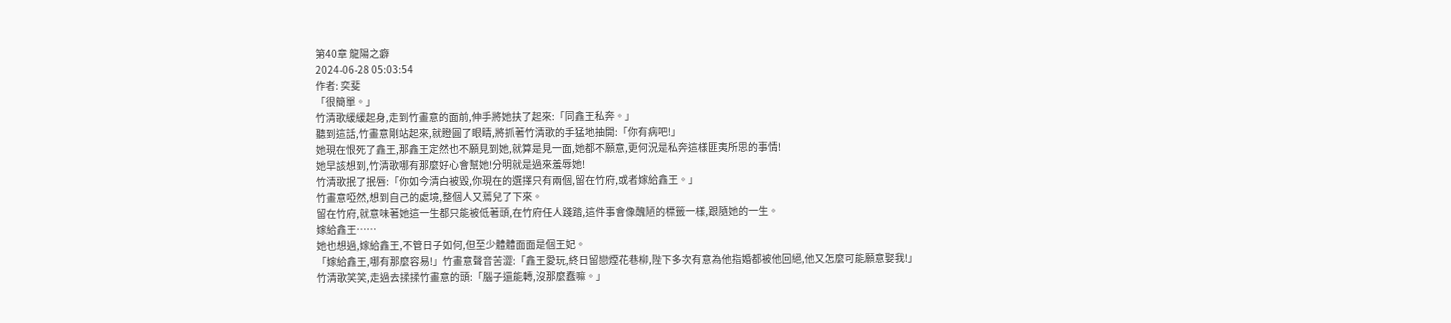第40章 龍陽之癖
2024-06-28 05:03:54
作者: 奕斐
「很簡單。」
竹清歌緩緩起身,走到竹畫意的面前,伸手將她扶了起來:「同鑫王私奔。」
聽到這話,竹畫意剛站起來,就瞪圓了眼睛,將抓著竹清歌的手猛地抽開:「你有病吧!」
她現在恨死了鑫王,那鑫王定然也不願見到她,就算是見一面,她都不願意,更何況是私奔這樣匪夷所思的事情!
她早該想到,竹清歌哪有那麼好心會幫她!分明就是過來羞辱她!
竹清歌抿了抿唇:「你如今清白被毀,你現在的選擇只有兩個,留在竹府,或者嫁給鑫王。」
竹畫意啞然,想到自己的處境,整個人又蔫兒了下來。
留在竹府,就意味著她這一生都只能被低著頭,在竹府任人踐踏,這件事會像醜陋的標籤一樣,跟隨她的一生。
嫁給鑫王……
她也想過,嫁給鑫王,不管日子如何,但至少體體面面是個王妃。
「嫁給鑫王,哪有那麼容易!」竹畫意聲音苦澀:「鑫王愛玩,終日留戀煙花巷柳,陛下多次有意為他指婚都被他回絕,他又怎麼可能願意娶我!」
竹清歌笑笑,走過去揉揉竹畫意的頭:「腦子還能轉,沒那麼蠢嘛。」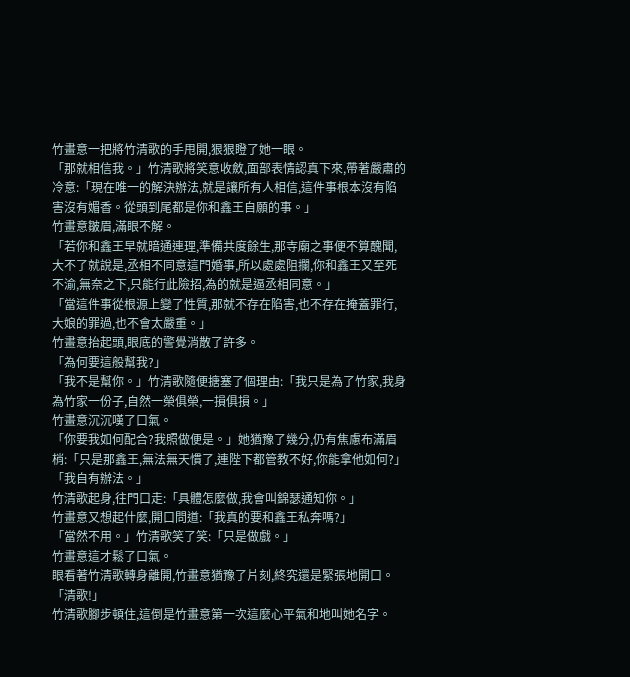竹畫意一把將竹清歌的手甩開,狠狠瞪了她一眼。
「那就相信我。」竹清歌將笑意收斂,面部表情認真下來,帶著嚴肅的冷意:「現在唯一的解決辦法,就是讓所有人相信,這件事根本沒有陷害沒有媚香。從頭到尾都是你和鑫王自願的事。」
竹畫意皺眉,滿眼不解。
「若你和鑫王早就暗通連理,準備共度餘生,那寺廟之事便不算醜聞,大不了就說是,丞相不同意這門婚事,所以處處阻攔,你和鑫王又至死不渝,無奈之下,只能行此險招,為的就是逼丞相同意。」
「當這件事從根源上變了性質,那就不存在陷害,也不存在掩蓋罪行,大娘的罪過,也不會太嚴重。」
竹畫意抬起頭,眼底的警覺消散了許多。
「為何要這般幫我?」
「我不是幫你。」竹清歌隨便搪塞了個理由:「我只是為了竹家,我身為竹家一份子,自然一榮俱榮,一損俱損。」
竹畫意沉沉嘆了口氣。
「你要我如何配合?我照做便是。」她猶豫了幾分,仍有焦慮布滿眉梢:「只是那鑫王,無法無天慣了,連陛下都管教不好,你能拿他如何?」
「我自有辦法。」
竹清歌起身,往門口走:「具體怎麼做,我會叫錦瑟通知你。」
竹畫意又想起什麼,開口問道:「我真的要和鑫王私奔嗎?」
「當然不用。」竹清歌笑了笑:「只是做戲。」
竹畫意這才鬆了口氣。
眼看著竹清歌轉身離開,竹畫意猶豫了片刻,終究還是緊張地開口。
「清歌!」
竹清歌腳步頓住,這倒是竹畫意第一次這麼心平氣和地叫她名字。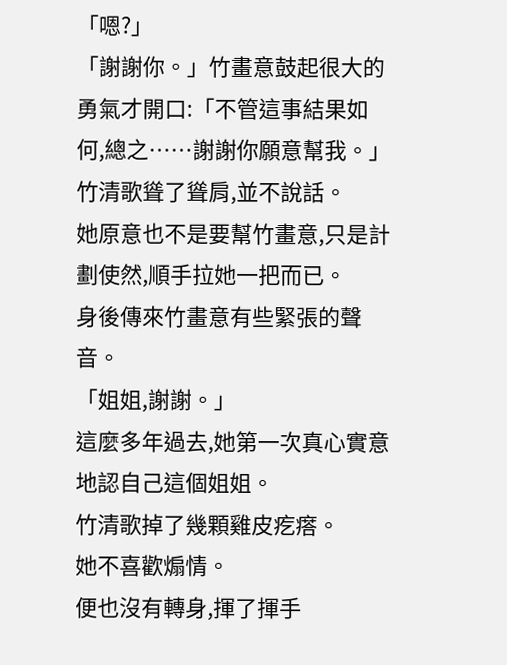「嗯?」
「謝謝你。」竹畫意鼓起很大的勇氣才開口:「不管這事結果如何,總之……謝謝你願意幫我。」
竹清歌聳了聳肩,並不說話。
她原意也不是要幫竹畫意,只是計劃使然,順手拉她一把而已。
身後傳來竹畫意有些緊張的聲音。
「姐姐,謝謝。」
這麼多年過去,她第一次真心實意地認自己這個姐姐。
竹清歌掉了幾顆雞皮疙瘩。
她不喜歡煽情。
便也沒有轉身,揮了揮手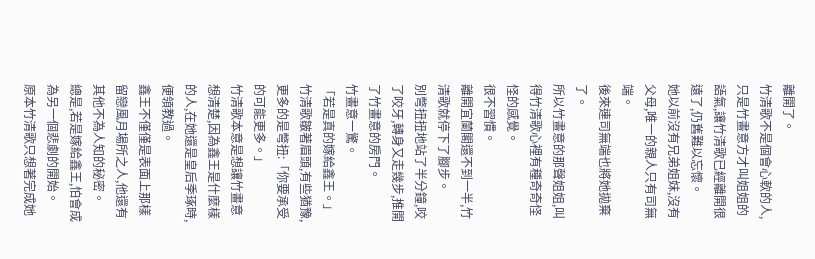離開了。
竹清歌不是個會心軟的人,只是竹畫意方才叫姐姐的語氣,讓竹清歌已經離開很遠了,仍舊難以忘懷。
她以前沒有兄弟姐妹,沒有父母,唯一的親人只有司無端。
後來連司無端也將她拋棄了。
所以竹畫意的那聲姐姐,叫得竹清歌心裡有種奇奇怪怪的感覺。
很不習慣。
離開宜蘭閣還不到一半,竹清歌就停下了腳步。
別彆扭扭地站了半分鐘,咬了咬牙,轉身又走幾步,推開了竹畫意的房門。
竹畫意一驚。
「若是真的嫁給鑫王。」竹清歌皺著眉頭,有些猶豫,更多的是彆扭:「你要承受的可能更多。」
竹清歌本意是想讓竹畫意想清楚,因為鑫王是什麼樣的人,在她還是皇后季琢時,便領教過。
鑫王不僅僅是表面上那樣留戀風月場所之人,他還有其他不為人知的秘密。
總是,若是嫁給鑫王,怕會成為另一個悲劇的開始。
原本竹清歌只想著完成她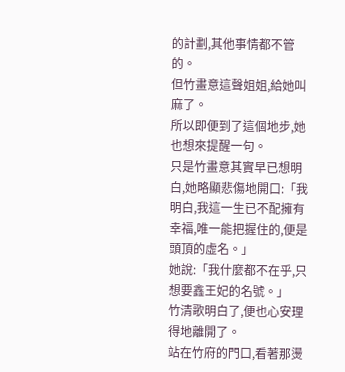的計劃,其他事情都不管的。
但竹畫意這聲姐姐,給她叫麻了。
所以即便到了這個地步,她也想來提醒一句。
只是竹畫意其實早已想明白,她略顯悲傷地開口:「我明白,我這一生已不配擁有幸福,唯一能把握住的,便是頭頂的虛名。」
她說:「我什麼都不在乎,只想要鑫王妃的名號。」
竹清歌明白了,便也心安理得地離開了。
站在竹府的門口,看著那燙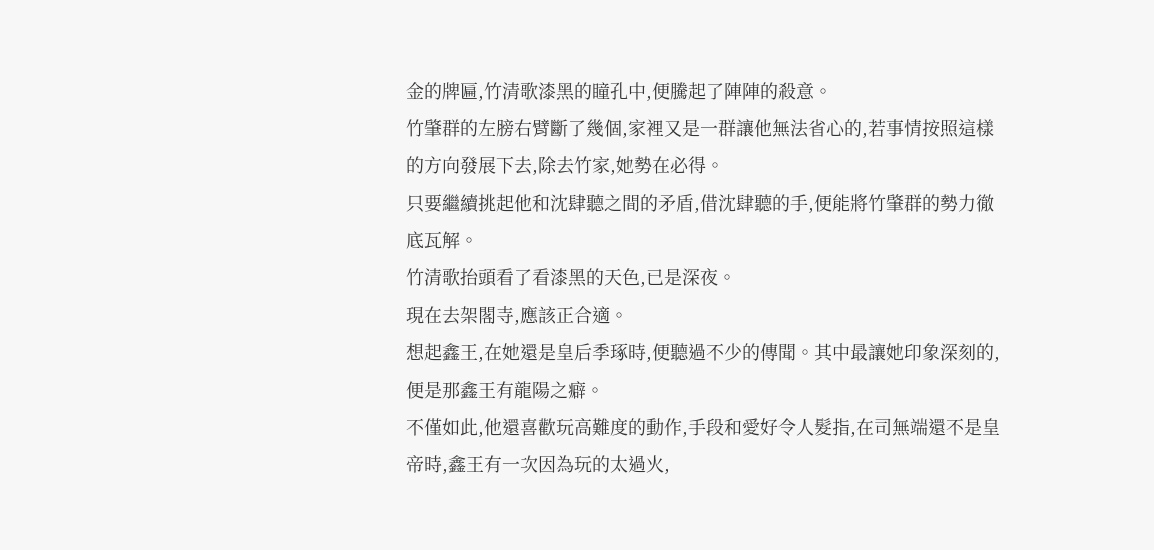金的牌匾,竹清歌漆黑的瞳孔中,便騰起了陣陣的殺意。
竹肇群的左膀右臂斷了幾個,家裡又是一群讓他無法省心的,若事情按照這樣的方向發展下去,除去竹家,她勢在必得。
只要繼續挑起他和沈肆聽之間的矛盾,借沈肆聽的手,便能將竹肇群的勢力徹底瓦解。
竹清歌抬頭看了看漆黑的天色,已是深夜。
現在去架閣寺,應該正合適。
想起鑫王,在她還是皇后季琢時,便聽過不少的傳聞。其中最讓她印象深刻的,便是那鑫王有龍陽之癖。
不僅如此,他還喜歡玩高難度的動作,手段和愛好令人髮指,在司無端還不是皇帝時,鑫王有一次因為玩的太過火,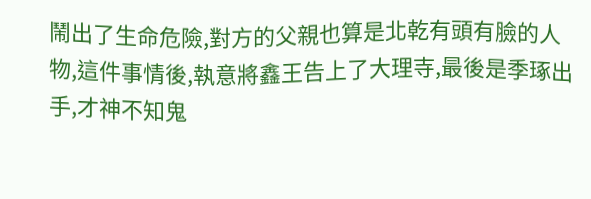鬧出了生命危險,對方的父親也算是北乾有頭有臉的人物,這件事情後,執意將鑫王告上了大理寺,最後是季琢出手,才神不知鬼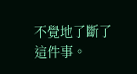不覺地了斷了這件事。